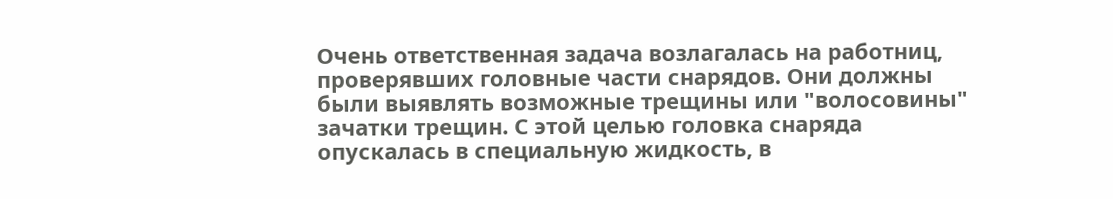Очень ответственная задача возлагалась на работниц, проверявших головные части снарядов. Они должны были выявлять возможные трещины или "волосовины" зачатки трещин. С этой целью головка снаряда опускалась в специальную жидкость, в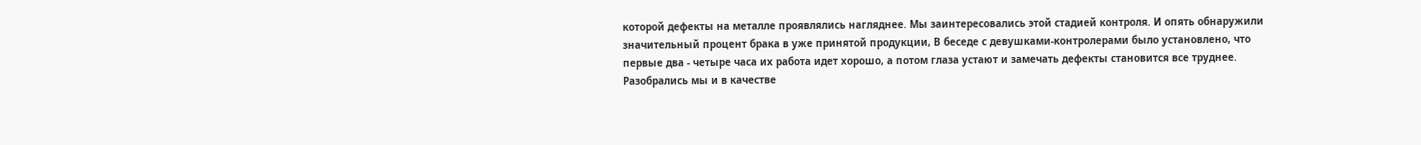которой дефекты на металле проявлялись нагляднее. Мы заинтересовались этой стадией контроля. И опять обнаружили значительный процент брака в уже принятой продукции, В беседе с девушками-контролерами было установлено, что первые два - четыре часа их работа идет хорошо, а потом глаза устают и замечать дефекты становится все труднее.
Разобрались мы и в качестве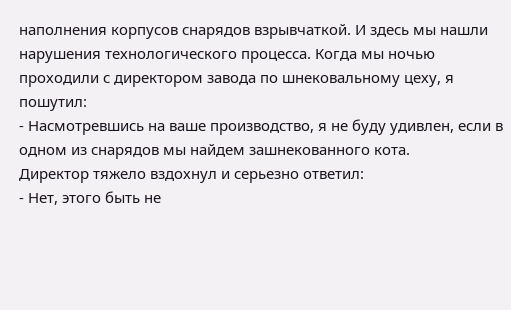наполнения корпусов снарядов взрывчаткой. И здесь мы нашли нарушения технологического процесса. Когда мы ночью проходили с директором завода по шнековальному цеху, я пошутил:
- Насмотревшись на ваше производство, я не буду удивлен, если в одном из снарядов мы найдем зашнекованного кота.
Директор тяжело вздохнул и серьезно ответил:
- Нет, этого быть не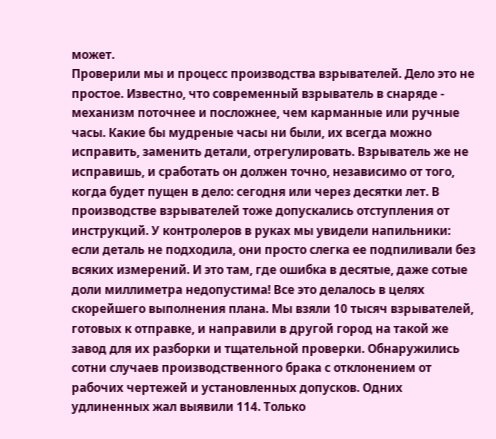может.
Проверили мы и процесс производства взрывателей. Дело это не простое. Известно, что современный взрыватель в снаряде - механизм поточнее и посложнее, чем карманные или ручные часы. Какие бы мудреные часы ни были, их всегда можно исправить, заменить детали, отрегулировать. Взрыватель же не исправишь, и сработать он должен точно, независимо от того, когда будет пущен в дело: сегодня или через десятки лет. В производстве взрывателей тоже допускались отступления от инструкций. У контролеров в руках мы увидели напильники: если деталь не подходила, они просто слегка ее подпиливали без всяких измерений. И это там, где ошибка в десятые, даже сотые доли миллиметра недопустима! Все это делалось в целях скорейшего выполнения плана. Мы взяли 10 тысяч взрывателей, готовых к отправке, и направили в другой город на такой же завод для их разборки и тщательной проверки. Обнаружились сотни случаев производственного брака с отклонением от рабочих чертежей и установленных допусков. Одних удлиненных жал выявили 114. Только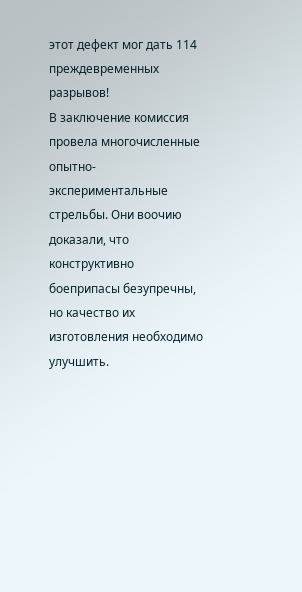этот дефект мог дать 114 преждевременных разрывов!
В заключение комиссия провела многочисленные опытно-экспериментальные стрельбы. Они воочию доказали, что конструктивно боеприпасы безупречны, но качество их изготовления необходимо улучшить.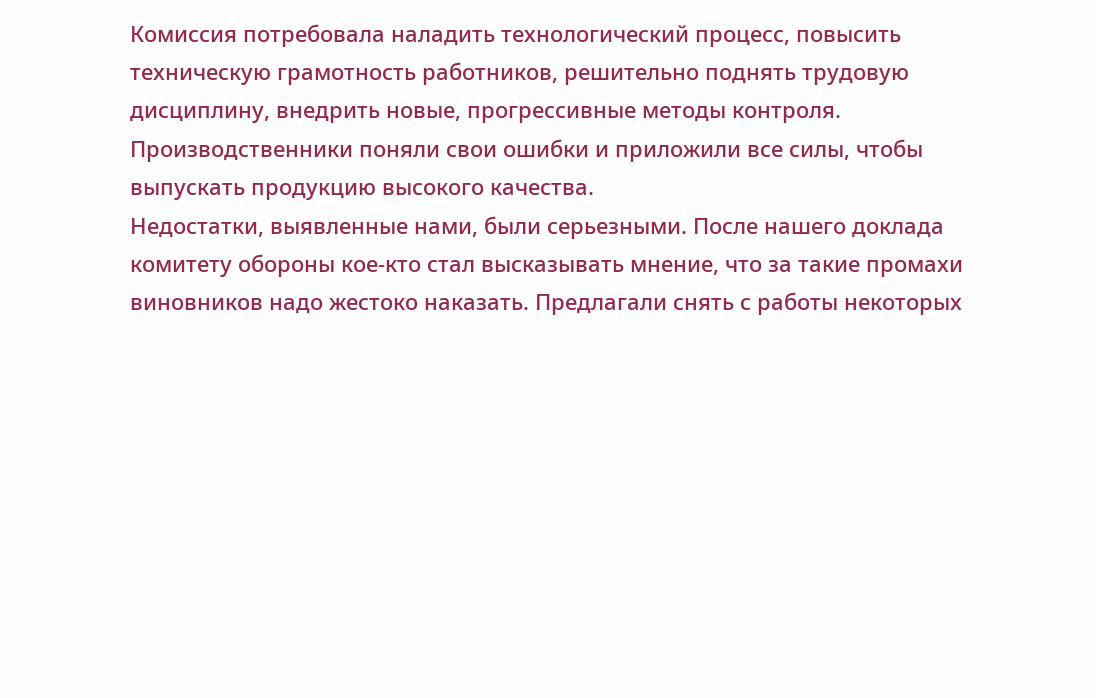Комиссия потребовала наладить технологический процесс, повысить техническую грамотность работников, решительно поднять трудовую дисциплину, внедрить новые, прогрессивные методы контроля. Производственники поняли свои ошибки и приложили все силы, чтобы выпускать продукцию высокого качества.
Недостатки, выявленные нами, были серьезными. После нашего доклада комитету обороны кое-кто стал высказывать мнение, что за такие промахи виновников надо жестоко наказать. Предлагали снять с работы некоторых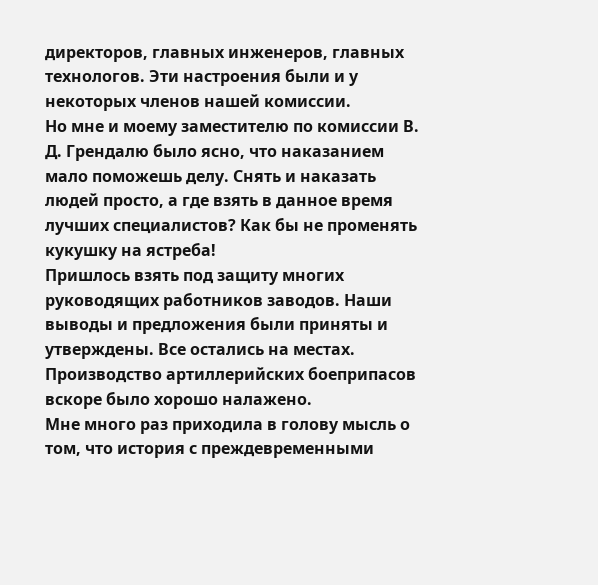директоров, главных инженеров, главных технологов. Эти настроения были и у некоторых членов нашей комиссии.
Но мне и моему заместителю по комиссии В. Д. Грендалю было ясно, что наказанием мало поможешь делу. Снять и наказать людей просто, а где взять в данное время лучших специалистов? Как бы не променять кукушку на ястреба!
Пришлось взять под защиту многих руководящих работников заводов. Наши выводы и предложения были приняты и утверждены. Все остались на местах. Производство артиллерийских боеприпасов вскоре было хорошо налажено.
Мне много раз приходила в голову мысль о том, что история с преждевременными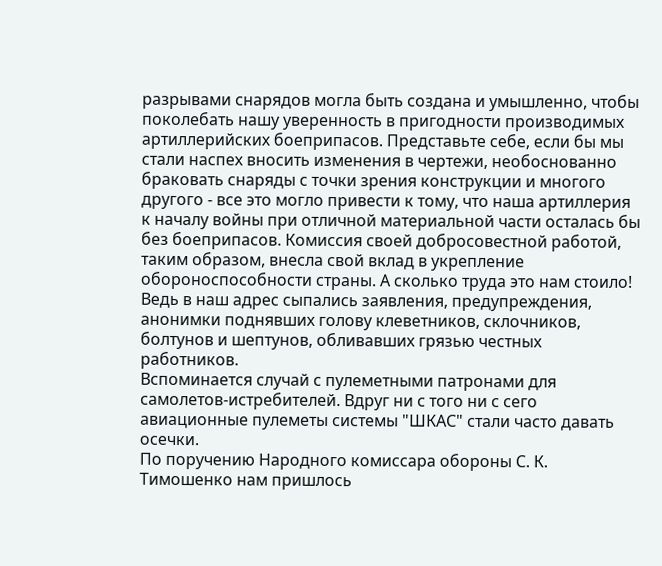разрывами снарядов могла быть создана и умышленно, чтобы поколебать нашу уверенность в пригодности производимых артиллерийских боеприпасов. Представьте себе, если бы мы стали наспех вносить изменения в чертежи, необоснованно браковать снаряды с точки зрения конструкции и многого другого - все это могло привести к тому, что наша артиллерия к началу войны при отличной материальной части осталась бы без боеприпасов. Комиссия своей добросовестной работой, таким образом, внесла свой вклад в укрепление обороноспособности страны. А сколько труда это нам стоило! Ведь в наш адрес сыпались заявления, предупреждения, анонимки поднявших голову клеветников, склочников, болтунов и шептунов, обливавших грязью честных работников.
Вспоминается случай с пулеметными патронами для самолетов-истребителей. Вдруг ни с того ни с сего авиационные пулеметы системы "ШКАС" стали часто давать осечки.
По поручению Народного комиссара обороны С. К. Тимошенко нам пришлось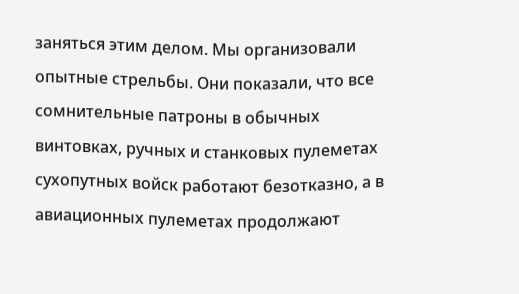заняться этим делом. Мы организовали опытные стрельбы. Они показали, что все сомнительные патроны в обычных винтовках, ручных и станковых пулеметах сухопутных войск работают безотказно, а в авиационных пулеметах продолжают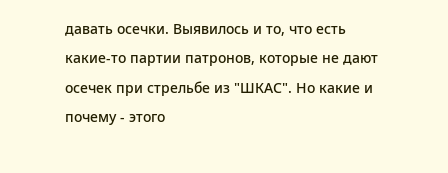давать осечки. Выявилось и то, что есть какие-то партии патронов, которые не дают осечек при стрельбе из "ШКАС". Но какие и почему - этого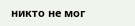никто не мог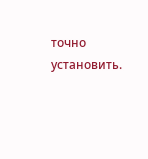точно установить.